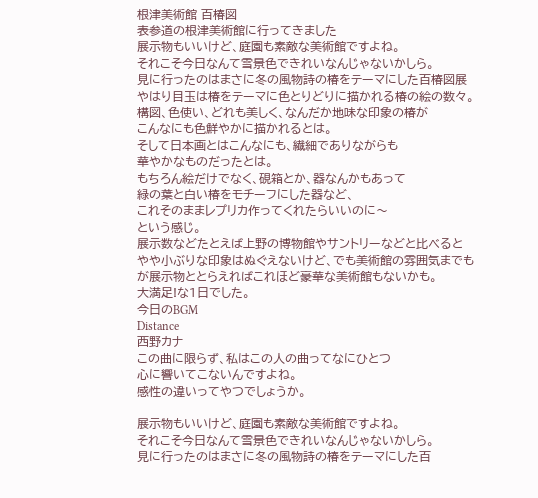根津美術館 百椿図
表参道の根津美術館に行ってきました
展示物もいいけど、庭園も素敵な美術館ですよね。
それこそ今日なんて雪景色できれいなんじゃないかしら。
見に行ったのはまさに冬の風物詩の椿をテーマにした百椿図展
やはり目玉は椿をテーマに色とりどりに描かれる椿の絵の数々。
構図、色使い、どれも美しく、なんだか地味な印象の椿が
こんなにも色鮮やかに描かれるとは。
そして日本画とはこんなにも、繊細でありながらも
華やかなものだったとは。
もちろん絵だけでなく、硯箱とか、器なんかもあって
緑の葉と白い椿をモチーフにした器など、
これそのままレプリカ作ってくれたらいいのに〜
という感じ。
展示数などたとえば上野の博物館やサントリーなどと比べると
やや小ぶりな印象はぬぐえないけど、でも美術館の雰囲気までも
が展示物ととらえればこれほど豪華な美術館もないかも。
大満足!な1日でした。
今日のBGM
Distance
西野カナ
この曲に限らず、私はこの人の曲ってなにひとつ
心に響いてこないんですよね。
感性の違いってやつでしょうか。

展示物もいいけど、庭園も素敵な美術館ですよね。
それこそ今日なんて雪景色できれいなんじゃないかしら。
見に行ったのはまさに冬の風物詩の椿をテーマにした百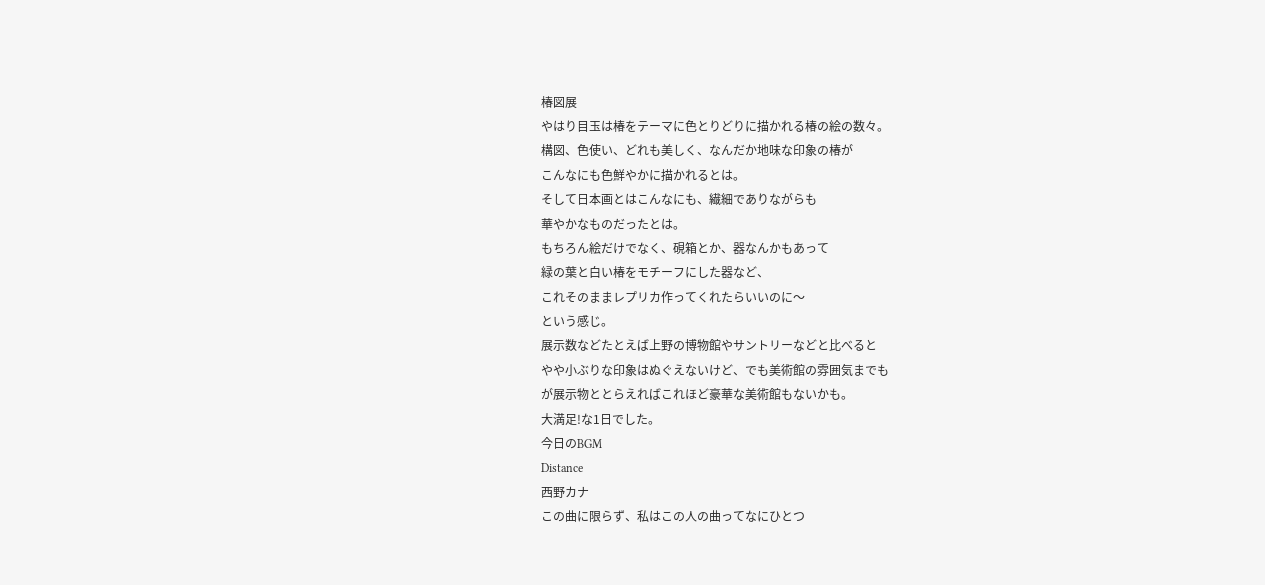椿図展
やはり目玉は椿をテーマに色とりどりに描かれる椿の絵の数々。
構図、色使い、どれも美しく、なんだか地味な印象の椿が
こんなにも色鮮やかに描かれるとは。
そして日本画とはこんなにも、繊細でありながらも
華やかなものだったとは。
もちろん絵だけでなく、硯箱とか、器なんかもあって
緑の葉と白い椿をモチーフにした器など、
これそのままレプリカ作ってくれたらいいのに〜
という感じ。
展示数などたとえば上野の博物館やサントリーなどと比べると
やや小ぶりな印象はぬぐえないけど、でも美術館の雰囲気までも
が展示物ととらえればこれほど豪華な美術館もないかも。
大満足!な1日でした。
今日のBGM
Distance
西野カナ
この曲に限らず、私はこの人の曲ってなにひとつ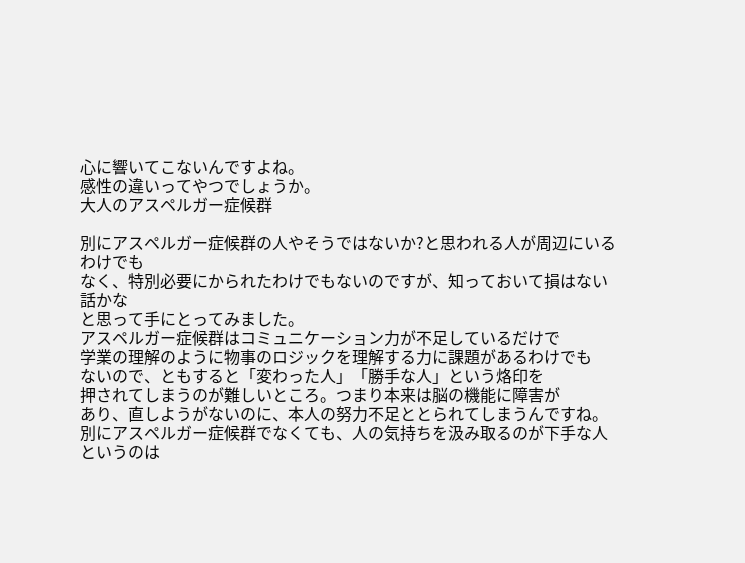心に響いてこないんですよね。
感性の違いってやつでしょうか。
大人のアスペルガー症候群

別にアスペルガー症候群の人やそうではないか?と思われる人が周辺にいるわけでも
なく、特別必要にかられたわけでもないのですが、知っておいて損はない話かな
と思って手にとってみました。
アスペルガー症候群はコミュニケーション力が不足しているだけで
学業の理解のように物事のロジックを理解する力に課題があるわけでも
ないので、ともすると「変わった人」「勝手な人」という烙印を
押されてしまうのが難しいところ。つまり本来は脳の機能に障害が
あり、直しようがないのに、本人の努力不足ととられてしまうんですね。
別にアスペルガー症候群でなくても、人の気持ちを汲み取るのが下手な人
というのは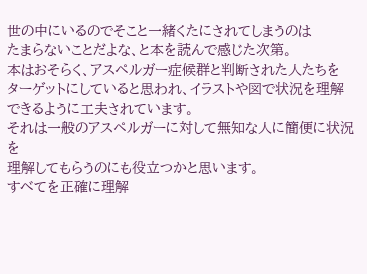世の中にいるのでそこと一緒くたにされてしまうのは
たまらないことだよな、と本を読んで感じた次第。
本はおそらく、アスペルガー症候群と判断された人たちを
ターゲットにしていると思われ、イラストや図で状況を理解
できるように工夫されています。
それは一般のアスペルガーに対して無知な人に簡便に状況を
理解してもらうのにも役立つかと思います。
すべてを正確に理解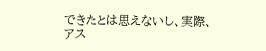できたとは思えないし、実際、
アス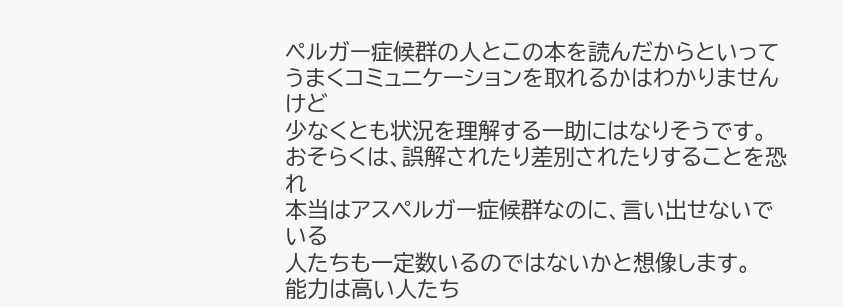ペルガー症候群の人とこの本を読んだからといって
うまくコミュニケーションを取れるかはわかりませんけど
少なくとも状況を理解する一助にはなりそうです。
おそらくは、誤解されたり差別されたりすることを恐れ
本当はアスペルガー症候群なのに、言い出せないでいる
人たちも一定数いるのではないかと想像します。
能力は高い人たち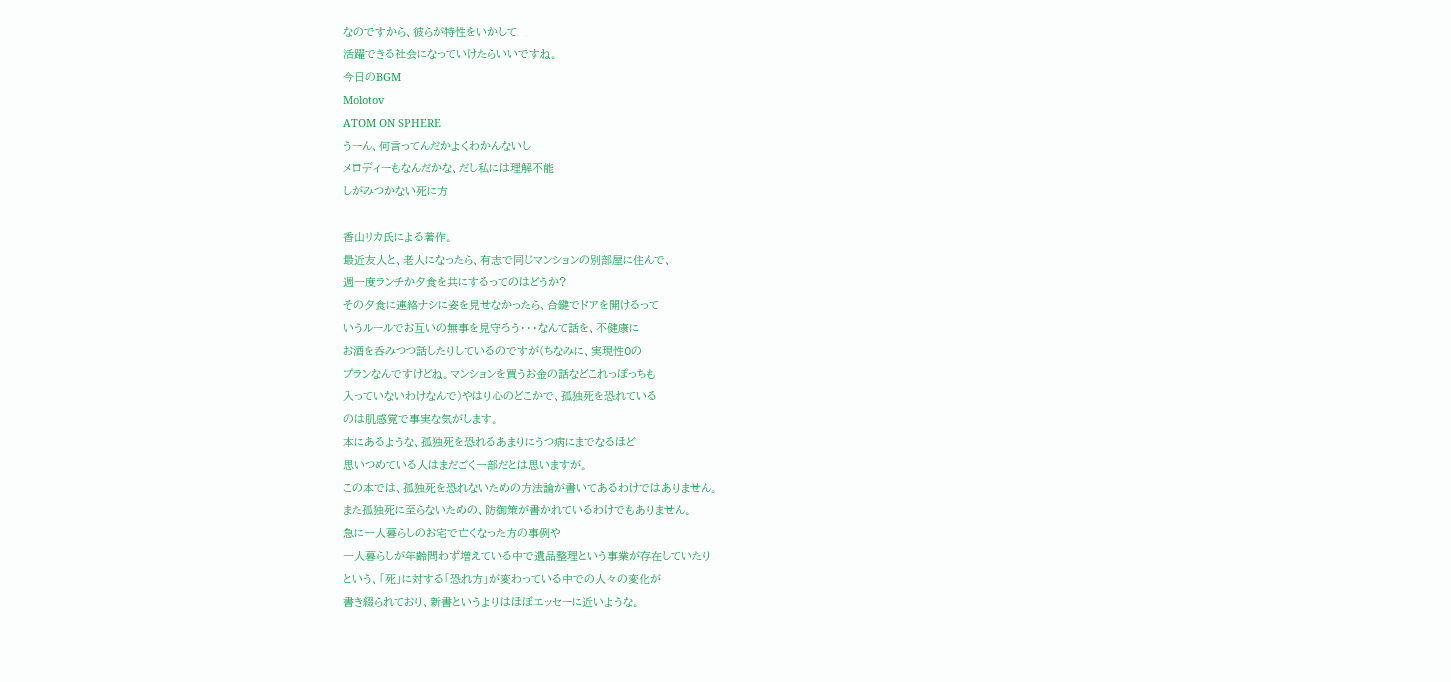なのですから、彼らが特性をいかして
活躍できる社会になっていけたらいいですね。
今日のBGM
Molotov
ATOM ON SPHERE
うーん、何言ってんだかよくわかんないし
メロディーもなんだかな、だし私には理解不能
しがみつかない死に方

香山リカ氏による著作。
最近友人と、老人になったら、有志で同じマンションの別部屋に住んで、
週一度ランチか夕食を共にするってのはどうか?
その夕食に連絡ナシに姿を見せなかったら、合鍵でドアを開けるって
いうルールでお互いの無事を見守ろう・・・なんて話を、不健康に
お酒を呑みつつ話したりしているのですが(ちなみに、実現性0の
プランなんですけどね。マンションを買うお金の話などこれっぽっちも
入っていないわけなんで)やはり心のどこかで、孤独死を恐れている
のは肌感覚で事実な気がします。
本にあるような、孤独死を恐れるあまりにうつ病にまでなるほど
思いつめている人はまだごく一部だとは思いますが。
この本では、孤独死を恐れないための方法論が書いてあるわけではありません。
また孤独死に至らないための、防御策が書かれているわけでもありません。
急に一人暮らしのお宅で亡くなった方の事例や
一人暮らしが年齢問わず増えている中で遺品整理という事業が存在していたり
という、「死」に対する「恐れ方」が変わっている中での人々の変化が
書き綴られており、新書というよりはほぼエッセーに近いような。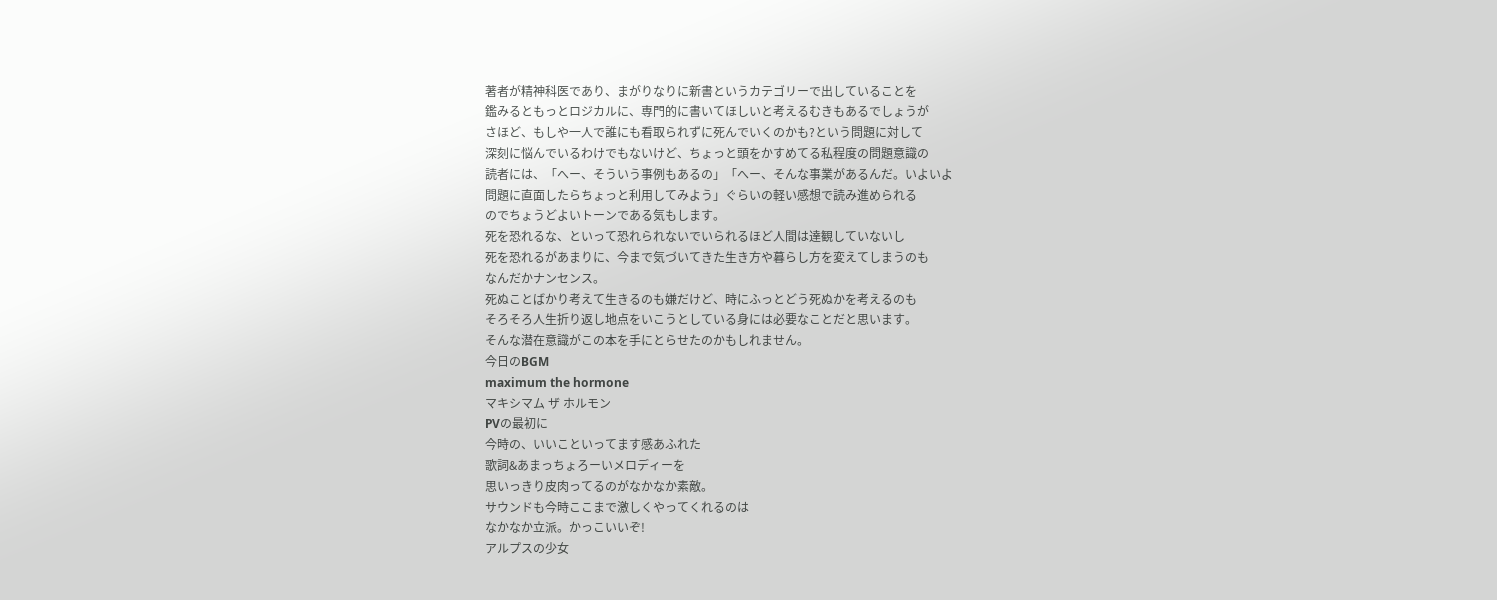著者が精神科医であり、まがりなりに新書というカテゴリーで出していることを
鑑みるともっとロジカルに、専門的に書いてほしいと考えるむきもあるでしょうが
さほど、もしや一人で誰にも看取られずに死んでいくのかも?という問題に対して
深刻に悩んでいるわけでもないけど、ちょっと頭をかすめてる私程度の問題意識の
読者には、「へー、そういう事例もあるの」「へー、そんな事業があるんだ。いよいよ
問題に直面したらちょっと利用してみよう」ぐらいの軽い感想で読み進められる
のでちょうどよいトーンである気もします。
死を恐れるな、といって恐れられないでいられるほど人間は達観していないし
死を恐れるがあまりに、今まで気づいてきた生き方や暮らし方を変えてしまうのも
なんだかナンセンス。
死ぬことばかり考えて生きるのも嫌だけど、時にふっとどう死ぬかを考えるのも
そろそろ人生折り返し地点をいこうとしている身には必要なことだと思います。
そんな潜在意識がこの本を手にとらせたのかもしれません。
今日のBGM
maximum the hormone
マキシマム ザ ホルモン
PVの最初に
今時の、いいこといってます感あふれた
歌詞&あまっちょろーいメロディーを
思いっきり皮肉ってるのがなかなか素敵。
サウンドも今時ここまで激しくやってくれるのは
なかなか立派。かっこいいぞ!
アルプスの少女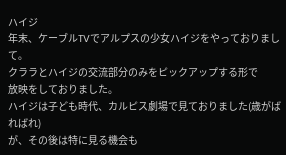ハイジ
年末、ケーブルTVでアルプスの少女ハイジをやっておりまして。
クララとハイジの交流部分のみをピックアップする形で
放映をしておりました。
ハイジは子ども時代、カルピス劇場で見ておりました(歳がばればれ)
が、その後は特に見る機会も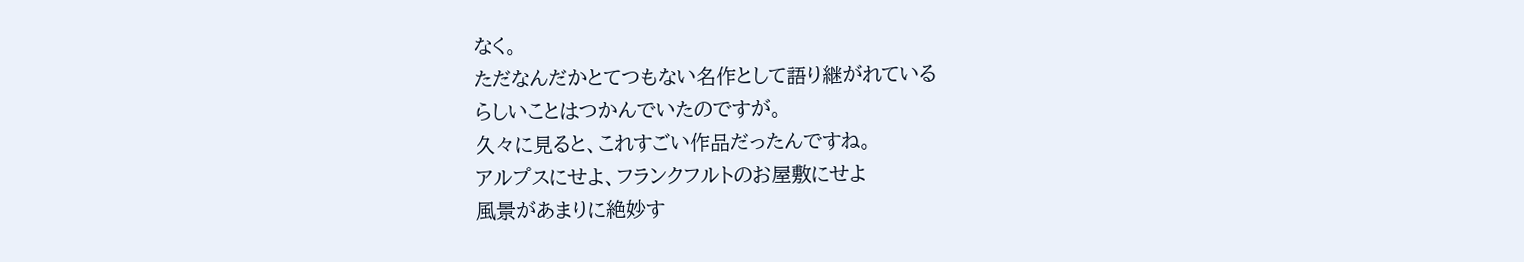なく。
ただなんだかとてつもない名作として語り継がれている
らしいことはつかんでいたのですが。
久々に見ると、これすごい作品だったんですね。
アルプスにせよ、フランクフルトのお屋敷にせよ
風景があまりに絶妙す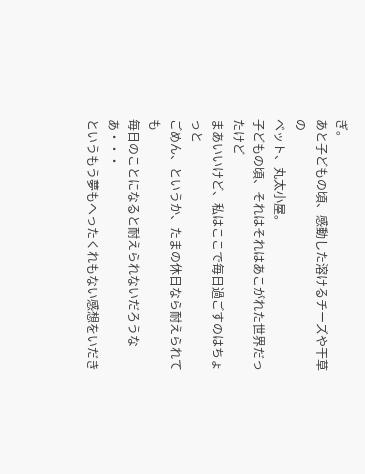ぎ。
あと子どもの頃、感動した溶けるチーズや干草の
ベット、丸太小屋。
子どもの頃、それはそれはあこがれた世界だったけど
まあいいけど、私はここで毎日過ごすのはちょっと
ごめん、というか、たまの休日なら耐えられても
毎日のことになると耐えられないだろうなあ・・・
というもう夢もへったくれもない感想をいだき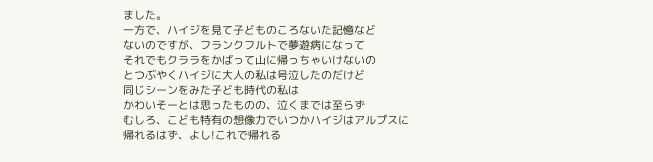ました。
一方で、ハイジを見て子どものころないた記憶など
ないのですが、フランクフルトで夢遊病になって
それでもクララをかばって山に帰っちゃいけないの
とつぶやくハイジに大人の私は号泣したのだけど
同じシーンをみた子ども時代の私は
かわいそーとは思ったものの、泣くまでは至らず
むしろ、こども特有の想像力でいつかハイジはアルプスに
帰れるはず、よし!これで帰れる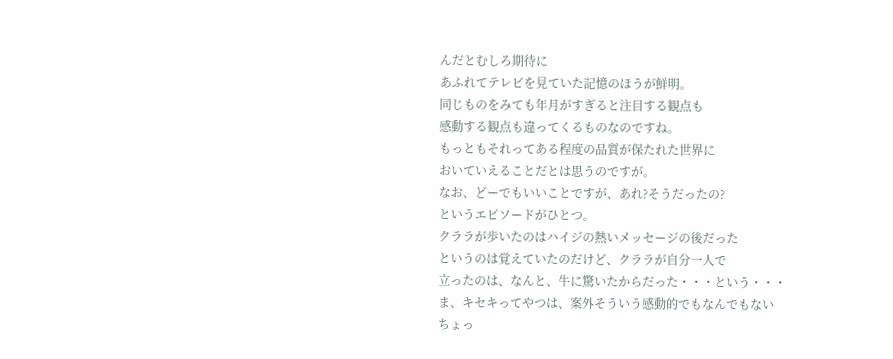んだとむしろ期待に
あふれてテレビを見ていた記憶のほうが鮮明。
同じものをみても年月がすぎると注目する観点も
感動する観点も違ってくるものなのですね。
もっともそれってある程度の品質が保たれた世界に
おいていえることだとは思うのですが。
なお、どーでもいいことですが、あれ?そうだったの?
というエピソードがひとつ。
クララが歩いたのはハイジの熱いメッセージの後だった
というのは覚えていたのだけど、クララが自分一人で
立ったのは、なんと、牛に驚いたからだった・・・という・・・
ま、キセキってやつは、案外そういう感動的でもなんでもない
ちょっ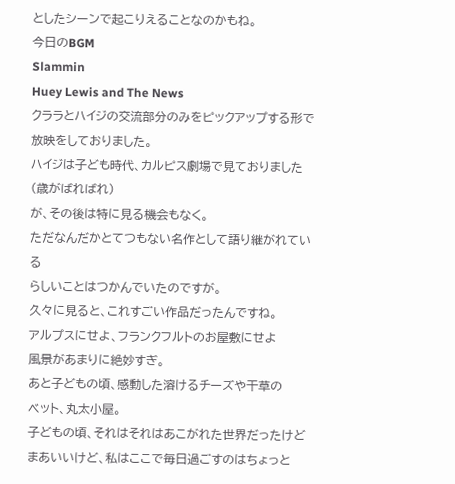としたシーンで起こりえることなのかもね。
今日のBGM
Slammin
Huey Lewis and The News
クララとハイジの交流部分のみをピックアップする形で
放映をしておりました。
ハイジは子ども時代、カルピス劇場で見ておりました(歳がばればれ)
が、その後は特に見る機会もなく。
ただなんだかとてつもない名作として語り継がれている
らしいことはつかんでいたのですが。
久々に見ると、これすごい作品だったんですね。
アルプスにせよ、フランクフルトのお屋敷にせよ
風景があまりに絶妙すぎ。
あと子どもの頃、感動した溶けるチーズや干草の
ベット、丸太小屋。
子どもの頃、それはそれはあこがれた世界だったけど
まあいいけど、私はここで毎日過ごすのはちょっと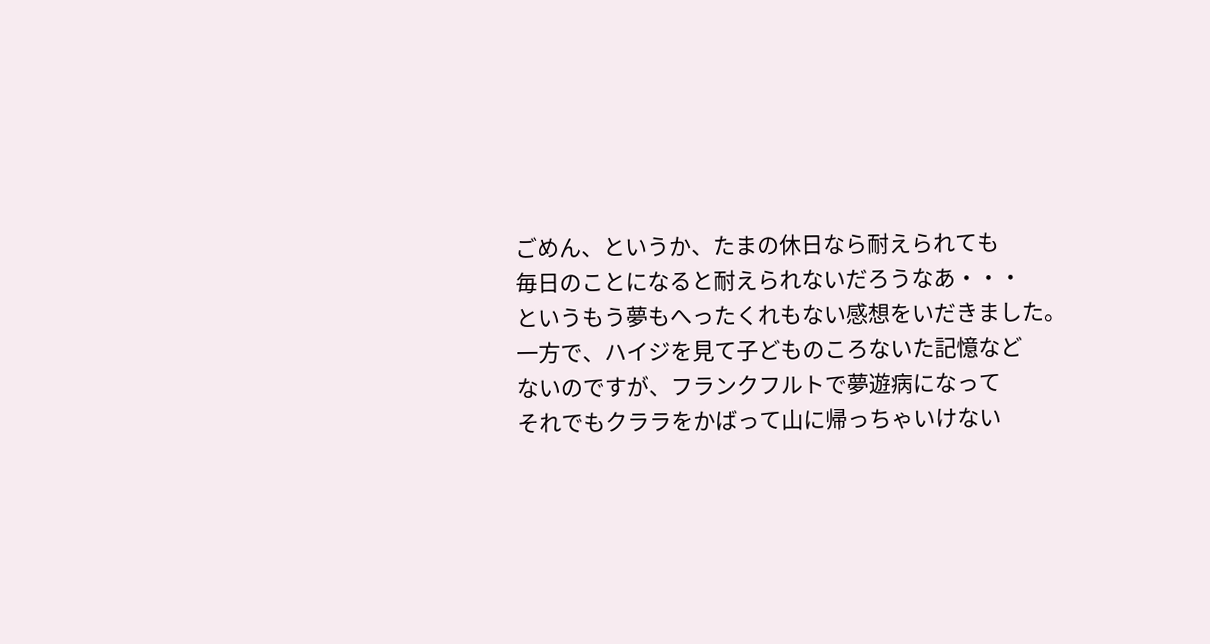ごめん、というか、たまの休日なら耐えられても
毎日のことになると耐えられないだろうなあ・・・
というもう夢もへったくれもない感想をいだきました。
一方で、ハイジを見て子どものころないた記憶など
ないのですが、フランクフルトで夢遊病になって
それでもクララをかばって山に帰っちゃいけない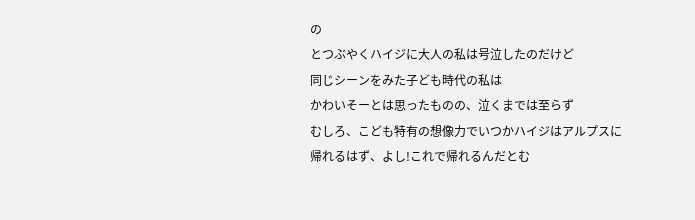の
とつぶやくハイジに大人の私は号泣したのだけど
同じシーンをみた子ども時代の私は
かわいそーとは思ったものの、泣くまでは至らず
むしろ、こども特有の想像力でいつかハイジはアルプスに
帰れるはず、よし!これで帰れるんだとむ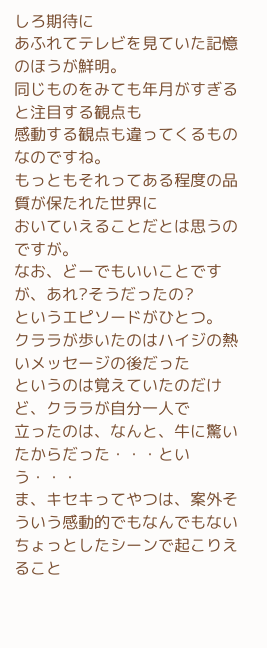しろ期待に
あふれてテレビを見ていた記憶のほうが鮮明。
同じものをみても年月がすぎると注目する観点も
感動する観点も違ってくるものなのですね。
もっともそれってある程度の品質が保たれた世界に
おいていえることだとは思うのですが。
なお、どーでもいいことですが、あれ?そうだったの?
というエピソードがひとつ。
クララが歩いたのはハイジの熱いメッセージの後だった
というのは覚えていたのだけど、クララが自分一人で
立ったのは、なんと、牛に驚いたからだった・・・という・・・
ま、キセキってやつは、案外そういう感動的でもなんでもない
ちょっとしたシーンで起こりえること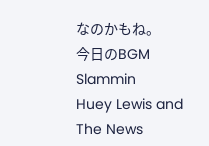なのかもね。
今日のBGM
Slammin
Huey Lewis and The News